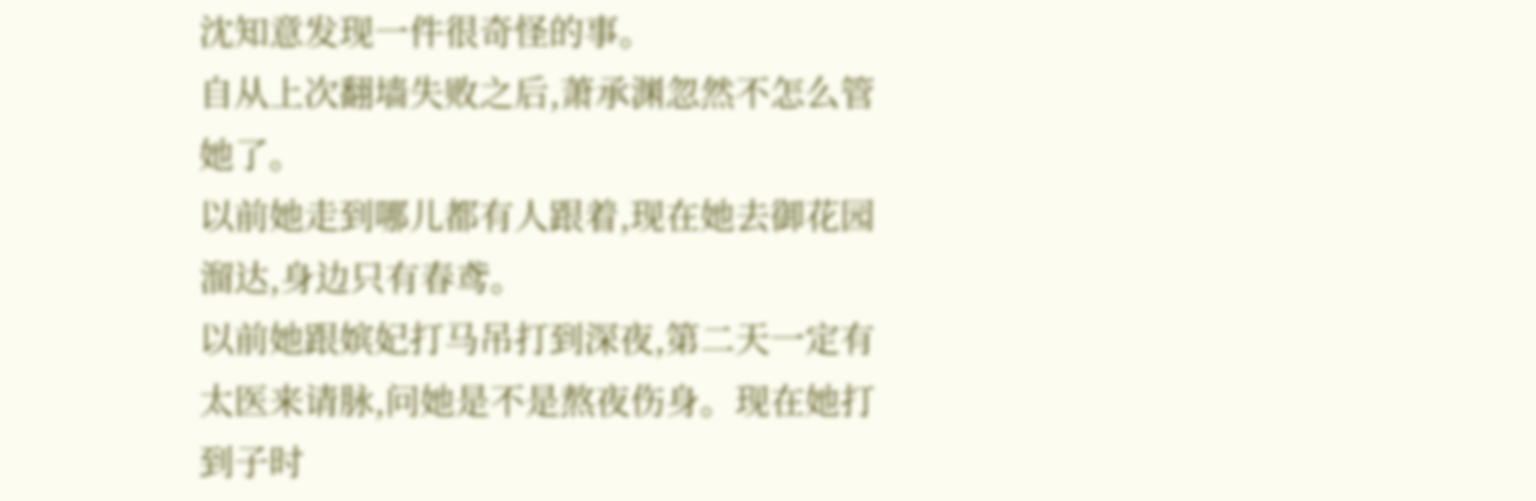沈知意发现一件很奇怪的事。
自从上次翻墙失败之后,萧承渊忽然不怎么管她了。
以前她走到哪儿都有人跟着,现在她去御花园溜达,身边只有春鸢。
以前她跟嫔妃打马吊打到深夜,第二天一定有太医来请脉,问她是不是熬夜伤身。现在她打到子时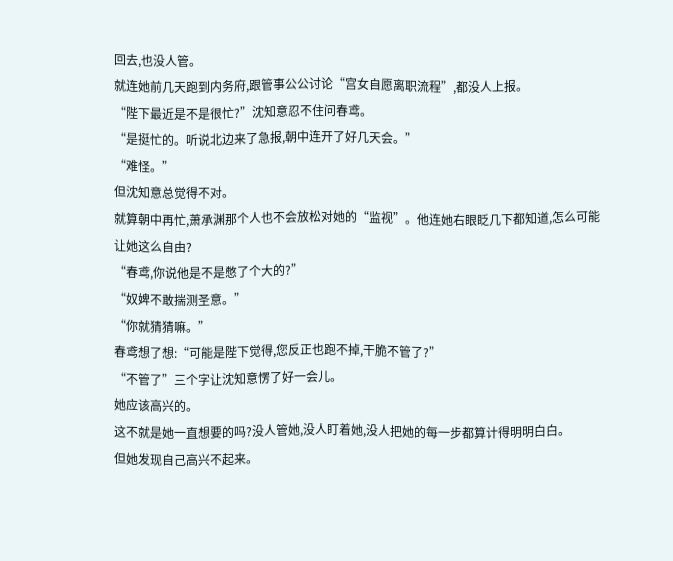回去,也没人管。
就连她前几天跑到内务府,跟管事公公讨论“宫女自愿离职流程”,都没人上报。
“陛下最近是不是很忙?”沈知意忍不住问春鸢。
“是挺忙的。听说北边来了急报,朝中连开了好几天会。”
“难怪。”
但沈知意总觉得不对。
就算朝中再忙,萧承渊那个人也不会放松对她的“监视”。他连她右眼眨几下都知道,怎么可能让她这么自由?
“春鸢,你说他是不是憋了个大的?”
“奴婢不敢揣测圣意。”
“你就猜猜嘛。”
春鸢想了想:“可能是陛下觉得,您反正也跑不掉,干脆不管了?”
“不管了”三个字让沈知意愣了好一会儿。
她应该高兴的。
这不就是她一直想要的吗?没人管她,没人盯着她,没人把她的每一步都算计得明明白白。
但她发现自己高兴不起来。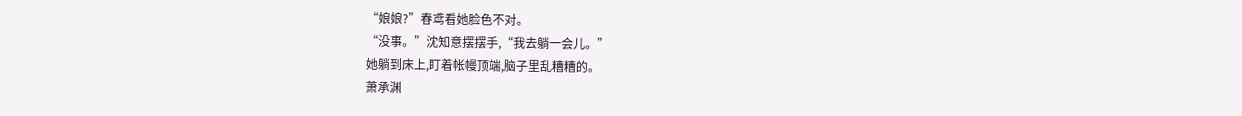“娘娘?”春鸢看她脸色不对。
“没事。”沈知意摆摆手,“我去躺一会儿。”
她躺到床上,盯着帐幔顶端,脑子里乱糟糟的。
萧承渊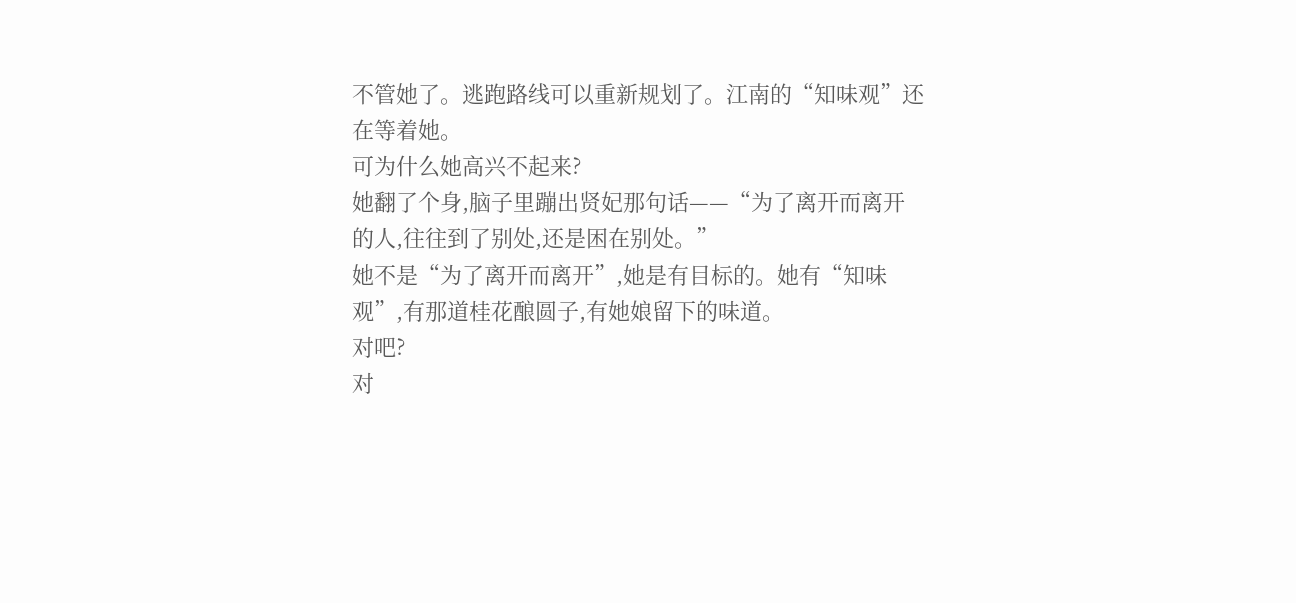不管她了。逃跑路线可以重新规划了。江南的“知味观”还在等着她。
可为什么她高兴不起来?
她翻了个身,脑子里蹦出贤妃那句话——“为了离开而离开的人,往往到了别处,还是困在别处。”
她不是“为了离开而离开”,她是有目标的。她有“知味观”,有那道桂花酿圆子,有她娘留下的味道。
对吧?
对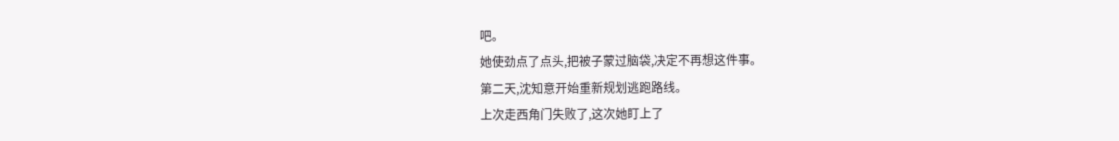吧。
她使劲点了点头,把被子蒙过脑袋,决定不再想这件事。
第二天,沈知意开始重新规划逃跑路线。
上次走西角门失败了,这次她盯上了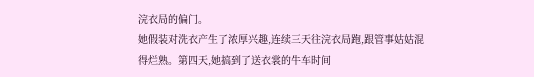浣衣局的偏门。
她假装对洗衣产生了浓厚兴趣,连续三天往浣衣局跑,跟管事姑姑混得烂熟。第四天,她搞到了送衣裳的牛车时间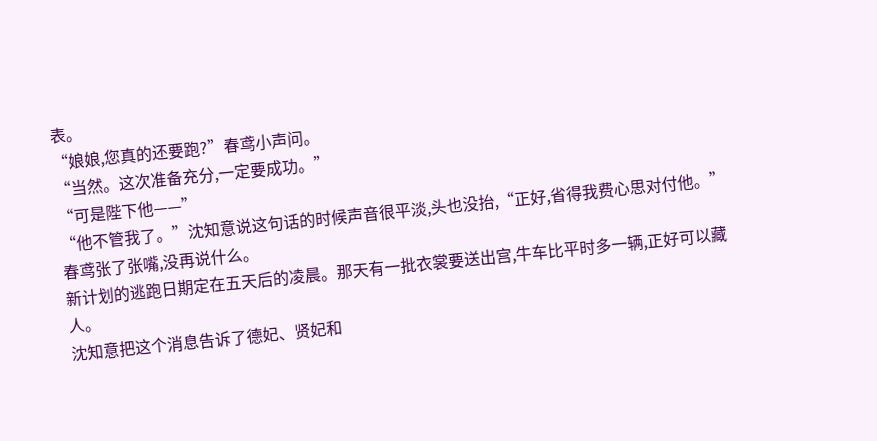表。
“娘娘,您真的还要跑?”春鸢小声问。
“当然。这次准备充分,一定要成功。”
“可是陛下他——”
“他不管我了。”沈知意说这句话的时候声音很平淡,头也没抬,“正好,省得我费心思对付他。”
春鸢张了张嘴,没再说什么。
新计划的逃跑日期定在五天后的凌晨。那天有一批衣裳要送出宫,牛车比平时多一辆,正好可以藏人。
沈知意把这个消息告诉了德妃、贤妃和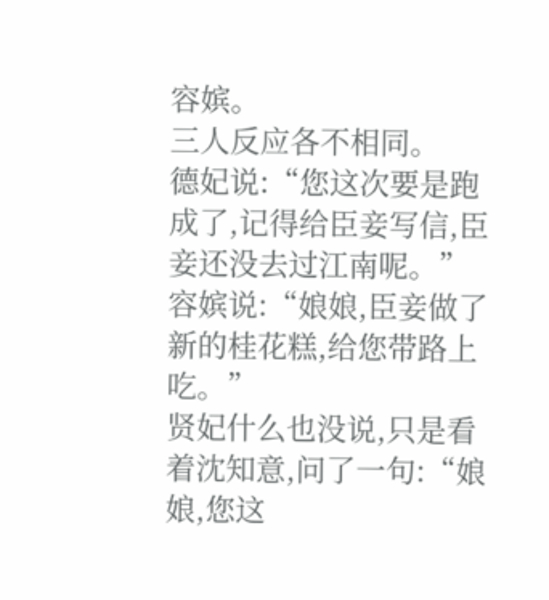容嫔。
三人反应各不相同。
德妃说:“您这次要是跑成了,记得给臣妾写信,臣妾还没去过江南呢。”
容嫔说:“娘娘,臣妾做了新的桂花糕,给您带路上吃。”
贤妃什么也没说,只是看着沈知意,问了一句:“娘娘,您这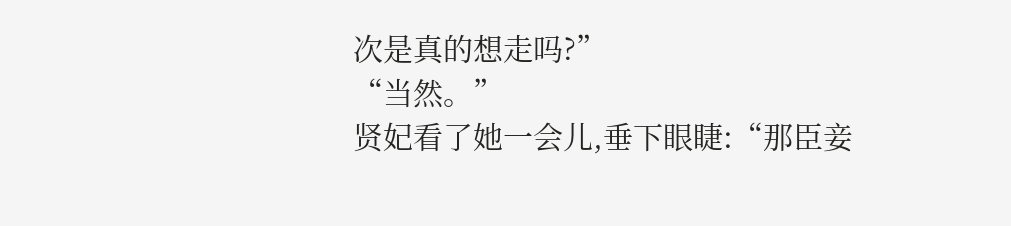次是真的想走吗?”
“当然。”
贤妃看了她一会儿,垂下眼睫:“那臣妾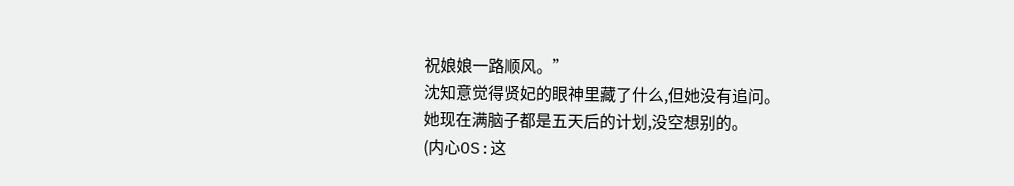祝娘娘一路顺风。”
沈知意觉得贤妃的眼神里藏了什么,但她没有追问。
她现在满脑子都是五天后的计划,没空想别的。
(内心OS:这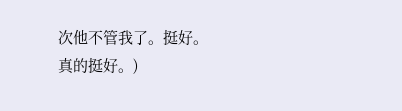次他不管我了。挺好。真的挺好。)